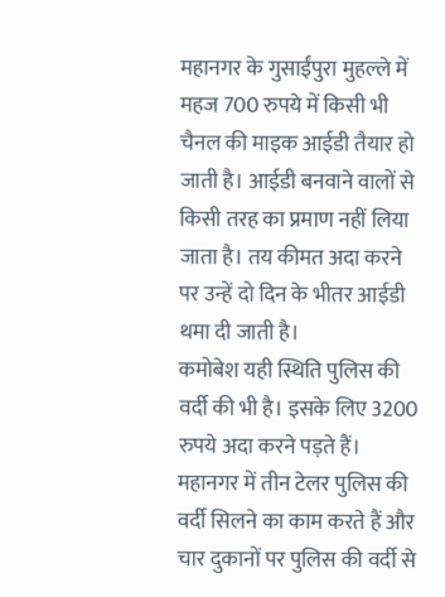महानगर के गुसाईंपुरा मुहल्ले में महज 700 रुपये में किसी भी चैनल की माइक आईडी तैयार हो जाती है। आईडी बनवाने वालों से किसी तरह का प्रमाण नहीं लिया जाता है। तय कीमत अदा करने पर उन्हें दो दिन के भीतर आईडी थमा दी जाती है।
कमोबेश यही स्थिति पुलिस की वर्दी की भी है। इसके लिए 3200 रुपये अदा करने पड़ते हैं। महानगर में तीन टेलर पुलिस की वर्दी सिलने का काम करते हैं और चार दुकानों पर पुलिस की वर्दी से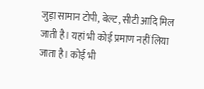जुड़ा सामान टोपी, बेल्ट, सीटी आदि मिल जाती है। यहां भी कोई प्रमाण नहीं लिया जाता है। कोई भी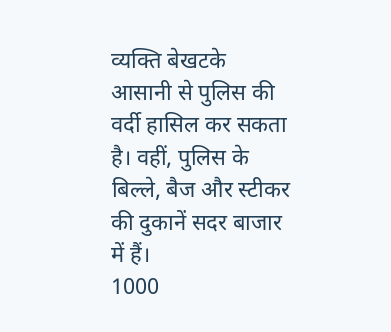व्यक्ति बेखटके आसानी से पुलिस की वर्दी हासिल कर सकता है। वहीं, पुलिस के बिल्ले, बैज और स्टीकर की दुकानें सदर बाजार में हैं।
1000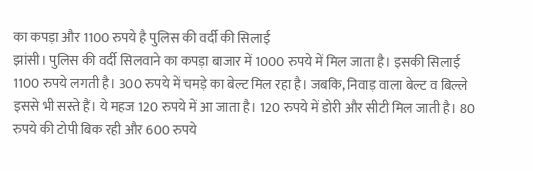का कपड़ा और 1100 रुपये है पुलिस की वर्दी की सिलाई
झांसी। पुलिस की वर्दी सिलवाने का कपड़ा बाजार में 1000 रुपये में मिल जाता है। इसकी सिलाई 1100 रुपये लगती है। 300 रुपये में चमड़े का बेल्ट मिल रहा है। जबकि, निवाड़ वाला बेल्ट व बिल्ले इससे भी सस्ते हैं। ये महज 120 रुपये में आ जाता है। 120 रुपये में डोरी और सीटी मिल जाती है। 80 रुपये की टोपी बिक रही और 600 रुपये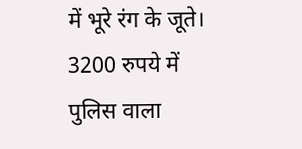में भूरे रंग के जूते। 3200 रुपये में पुलिस वाला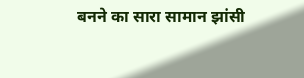बनने का सारा सामान झांसी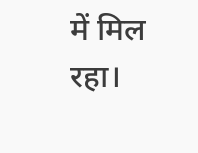में मिल रहा।